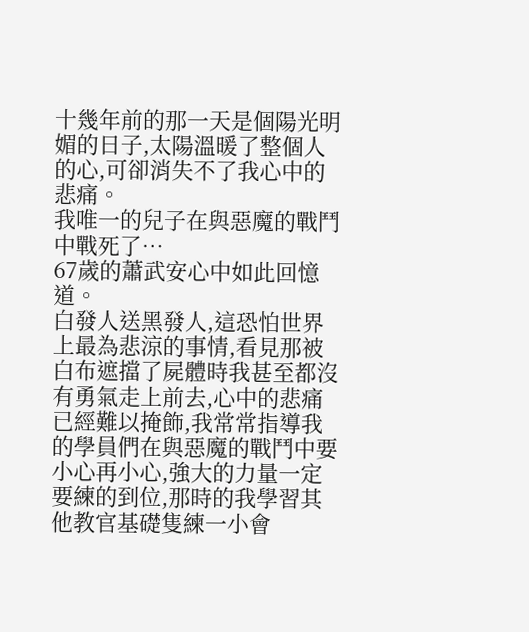十幾年前的那一天是個陽光明媚的日子,太陽溫暖了整個人的心,可卻消失不了我心中的悲痛。
我唯一的兒子在與惡魔的戰鬥中戰死了…
67歲的蕭武安心中如此回憶道。
白發人送黑發人,這恐怕世界上最為悲涼的事情,看見那被白布遮擋了屍體時我甚至都沒有勇氣走上前去,心中的悲痛已經難以掩飾,我常常指導我的學員們在與惡魔的戰鬥中要小心再小心,強大的力量一定要練的到位,那時的我學習其他教官基礎隻練一小會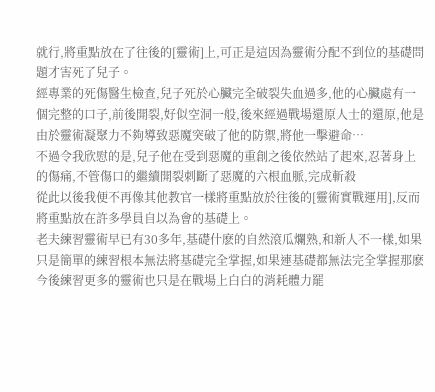就行,將重點放在了往後的[靈術]上,可正是這因為靈術分配不到位的基礎問題才害死了兒子。
經專業的死傷醫生檢查,兒子死於心臟完全破裂失血過多,他的心臟處有一個完整的口子,前後開裂,好似空洞一般,後來經過戰場還原人士的還原,他是由於靈術凝聚力不夠導致惡魔突破了他的防禦,將他一擊避命…
不過令我欣慰的是,兒子他在受到惡魔的重創之後依然站了起來,忍著身上的傷痛,不管傷口的繼續開裂刺斷了惡魔的六根血脈,完成斬殺
從此以後我便不再像其他教官一樣將重點放於往後的[靈術實戰運用],反而將重點放在許多學員自以為會的基礎上。
老夫練習靈術早已有30多年,基礎什麽的自然滾瓜爛熟,和新人不一樣,如果只是簡單的練習根本無法將基礎完全掌握,如果連基礎都無法完全掌握那麽今後練習更多的靈術也只是在戰場上白白的消耗體力罷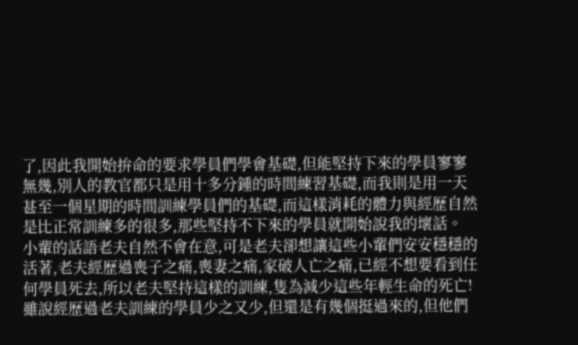了,因此我開始拚命的要求學員們學會基礎,但能堅持下來的學員寥寥無幾,別人的教官都只是用十多分鍾的時間練習基礎,而我則是用一天甚至一個星期的時間訓練學員們的基礎,而這樣消耗的體力與經歷自然是比正常訓練多的很多,那些堅持不下來的學員就開始說我的壞話。
小輩的話語老夫自然不會在意,可是老夫卻想讓這些小輩們安安穩穩的活著,老夫經歷過喪子之痛,喪妻之痛,家破人亡之痛,已經不想要看到任何學員死去,所以老夫堅持這樣的訓練,隻為減少這些年輕生命的死亡!
雖說經歷過老夫訓練的學員少之又少,但還是有幾個挺過來的,但他們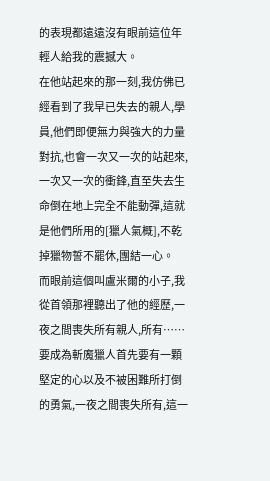的表現都遠遠沒有眼前這位年輕人給我的震撼大。
在他站起來的那一刻,我仿佛已經看到了我早已失去的親人,學員,他們即便無力與強大的力量對抗,也會一次又一次的站起來,一次又一次的衝鋒,直至失去生命倒在地上完全不能動彈,這就是他們所用的[獵人氣概],不乾掉獵物誓不罷休,團結一心。
而眼前這個叫盧米爾的小子,我從首領那裡聽出了他的經歷,一夜之間喪失所有親人,所有……
要成為斬魔獵人首先要有一顆堅定的心以及不被困難所打倒的勇氣,一夜之間喪失所有,這一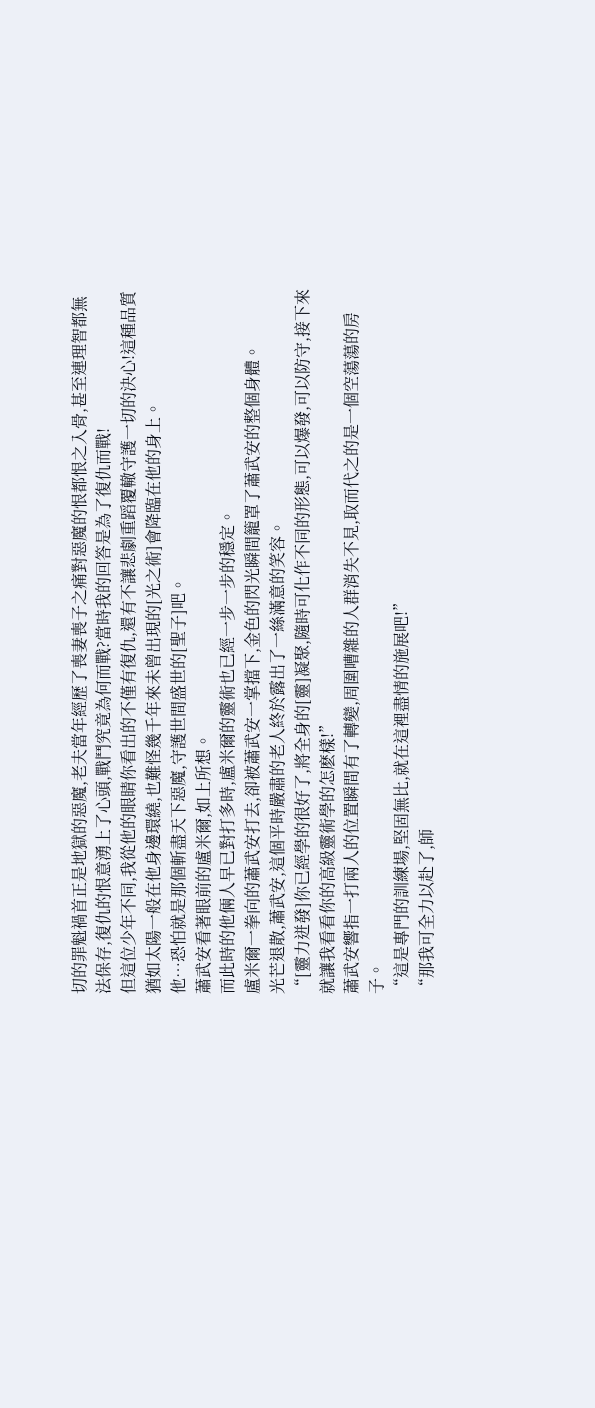切的罪魁禍首正是地獄的惡魔,老夫當年經歷了喪妻喪子之痛對惡魔的恨都恨之入骨,甚至連理智都無法保存,復仇的恨意湧上了心頭,戰鬥究竟為何而戰?當時我的回答是為了復仇而戰!
但這位少年不同,我從他的眼睛你看出的不僅有復仇,還有不讓悲劇重蹈覆轍守護一切的決心!這種品質猶如太陽一般在他身邊環繞,也難怪幾千年來未曾出現的[光之術]會降臨在他的身上。
他…恐怕就是那個斬盡天下惡魔,守護世間盛世的[聖子]吧。
蕭武安看著眼前的盧米爾,如上所想。
而此時的他倆人早已對打多時,盧米爾的靈術也已經一步一步的穩定。
盧米爾一拳向的蕭武安打去,卻被蕭武安一掌擋下,金色的閃光瞬間籠罩了蕭武安的整個身體。
光芒退散,蕭武安,這個平時嚴肅的老人終於露出了一絲滿意的笑容。
“[靈力迸發]你已經學的很好了,將全身的[靈]凝聚,隨時可化作不同的形態,可以爆發,可以防守,接下來就讓我看看你的高級靈術學的怎麽樣!”
蕭武安響指一打兩人的位置瞬間有了轉變,周圍嘈雜的人群消失不見,取而代之的是一個空蕩蕩的房子。
“這是專門的訓練場,堅固無比,就在這裡盡情的施展吧!”
“那我可全力以赴了,師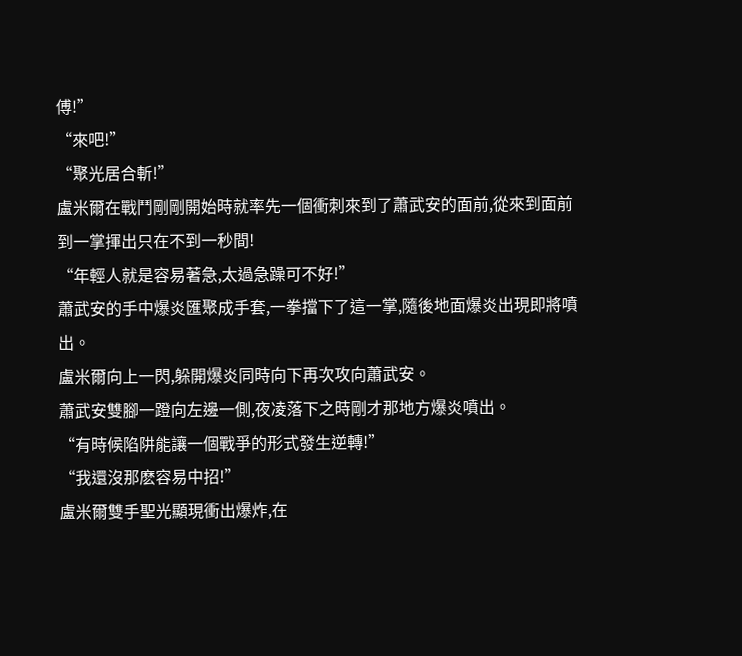傅!”
“來吧!”
“聚光居合斬!”
盧米爾在戰鬥剛剛開始時就率先一個衝刺來到了蕭武安的面前,從來到面前到一掌揮出只在不到一秒間!
“年輕人就是容易著急,太過急躁可不好!”
蕭武安的手中爆炎匯聚成手套,一拳擋下了這一掌,隨後地面爆炎出現即將噴出。
盧米爾向上一閃,躲開爆炎同時向下再次攻向蕭武安。
蕭武安雙腳一蹬向左邊一側,夜凌落下之時剛才那地方爆炎噴出。
“有時候陷阱能讓一個戰爭的形式發生逆轉!”
“我還沒那麽容易中招!”
盧米爾雙手聖光顯現衝出爆炸,在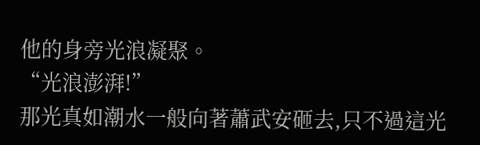他的身旁光浪凝聚。
“光浪澎湃!”
那光真如潮水一般向著蕭武安砸去,只不過這光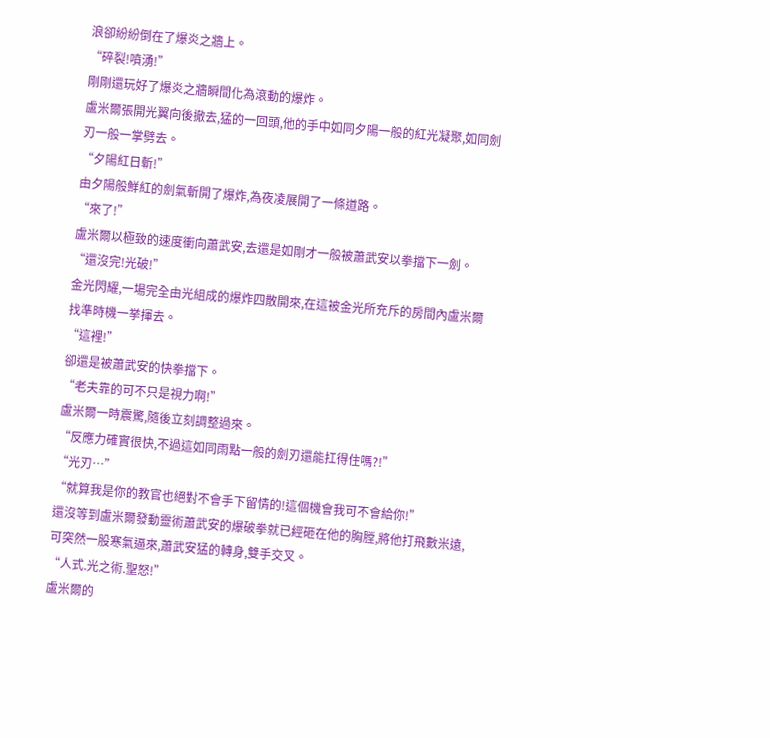浪卻紛紛倒在了爆炎之牆上。
“碎裂!噴湧!”
剛剛還玩好了爆炎之牆瞬間化為滾動的爆炸。
盧米爾張開光翼向後撤去,猛的一回頭,他的手中如同夕陽一般的紅光凝聚,如同劍刃一般一掌劈去。
“夕陽紅日斬!”
由夕陽般鮮紅的劍氣斬開了爆炸,為夜凌展開了一條道路。
“來了!”
盧米爾以極致的速度衝向蕭武安,去還是如剛才一般被蕭武安以拳擋下一劍。
“還沒完!光破!”
金光閃耀,一場完全由光組成的爆炸四散開來,在這被金光所充斥的房間內盧米爾找準時機一挙揮去。
“這裡!”
卻還是被蕭武安的快拳擋下。
“老夫靠的可不只是視力啊!”
盧米爾一時震驚,隨後立刻調整過來。
“反應力確實很快,不過這如同雨點一般的劍刃還能扛得住嗎?!”
“光刃…”
“就算我是你的教官也絕對不會手下留情的!這個機會我可不會給你!”
還沒等到盧米爾發動靈術蕭武安的爆破拳就已經砸在他的胸膛,將他打飛數米遠,可突然一股寒氣逼來,蕭武安猛的轉身,雙手交叉。
“人式.光之術.聖怒!”
盧米爾的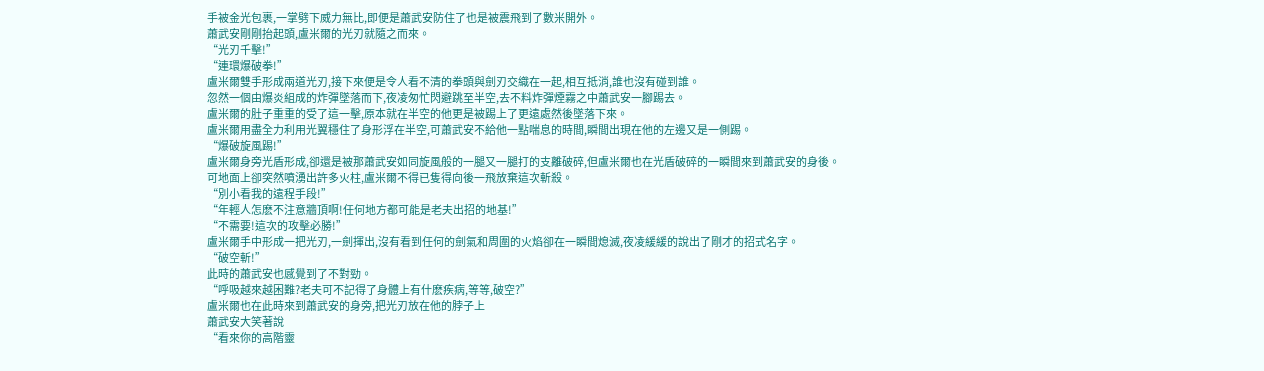手被金光包裹,一掌劈下威力無比,即便是蕭武安防住了也是被震飛到了數米開外。
蕭武安剛剛抬起頭,盧米爾的光刃就隨之而來。
“光刃千擊!”
“連環爆破拳!”
盧米爾雙手形成兩道光刃,接下來便是令人看不清的拳頭與劍刃交織在一起,相互抵消,誰也沒有碰到誰。
忽然一個由爆炎組成的炸彈墜落而下,夜凌匆忙閃避跳至半空,去不料炸彈煙霧之中蕭武安一腳踢去。
盧米爾的肚子重重的受了這一擊,原本就在半空的他更是被踢上了更遠處然後墜落下來。
盧米爾用盡全力利用光翼穩住了身形浮在半空,可蕭武安不給他一點喘息的時間,瞬間出現在他的左邊又是一側踢。
“爆破旋風踢!”
盧米爾身旁光盾形成,卻還是被那蕭武安如同旋風般的一腿又一腿打的支離破碎,但盧米爾也在光盾破碎的一瞬間來到蕭武安的身後。
可地面上卻突然噴湧出許多火柱,盧米爾不得已隻得向後一飛放棄這次斬殺。
“別小看我的遠程手段!”
“年輕人怎麽不注意牆頂啊!任何地方都可能是老夫出招的地基!”
“不需要!這次的攻擊必勝!”
盧米爾手中形成一把光刃,一劍揮出,沒有看到任何的劍氣和周圍的火焰卻在一瞬間熄滅,夜凌緩緩的說出了剛才的招式名字。
“破空斬!”
此時的蕭武安也感覺到了不對勁。
“呼吸越來越困難?老夫可不記得了身體上有什麽疾病,等等,破空?”
盧米爾也在此時來到蕭武安的身旁,把光刃放在他的脖子上
蕭武安大笑著說
“看來你的高階靈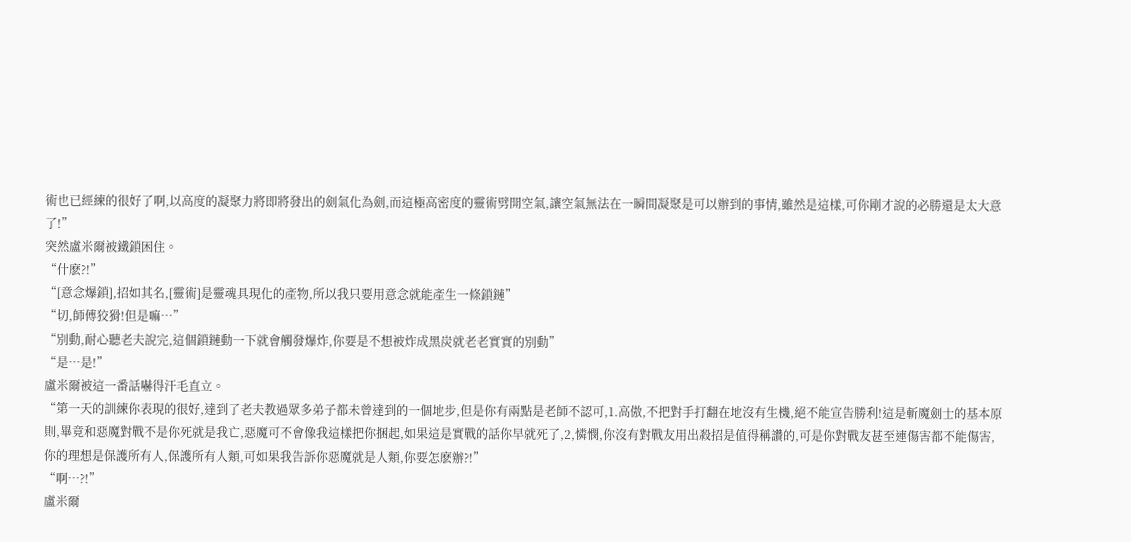術也已經練的很好了啊,以高度的凝聚力將即將發出的劍氣化為劍,而這極高密度的靈術劈開空氣,讓空氣無法在一瞬間凝聚是可以辦到的事情,雖然是這樣,可你剛才說的必勝還是太大意了!”
突然盧米爾被鐵鎖困住。
“什麽?!”
“[意念爆鎖],招如其名,[靈術]是靈魂具現化的產物,所以我只要用意念就能產生一條鎖鏈”
“切,師傅狡猾!但是嘛…”
“別動,耐心聽老夫說完,這個鎖鏈動一下就會觸發爆炸,你要是不想被炸成黑炭就老老實實的別動”
“是…是!”
盧米爾被這一番話嚇得汗毛直立。
“第一天的訓練你表現的很好,達到了老夫教過眾多弟子都未曾達到的一個地步,但是你有兩點是老師不認可,1.高傲,不把對手打翻在地沒有生機,絕不能宣告勝利!這是斬魔劍士的基本原則,畢竟和惡魔對戰不是你死就是我亡,惡魔可不會像我這樣把你捆起,如果這是實戰的話你早就死了,2,憐憫,你沒有對戰友用出殺招是值得稱讚的,可是你對戰友甚至連傷害都不能傷害,你的理想是保護所有人,保護所有人類,可如果我告訴你惡魔就是人類,你要怎麽辦?!”
“啊…?!”
盧米爾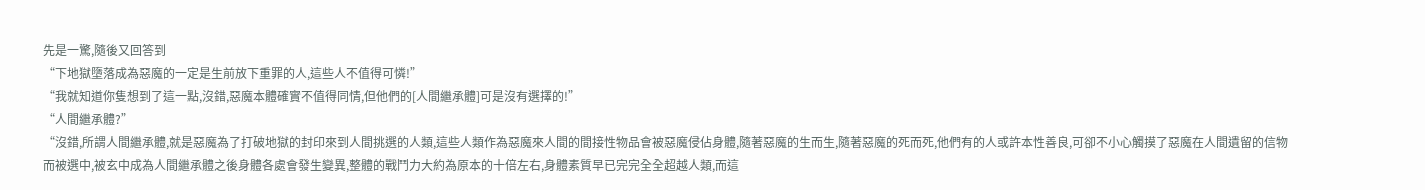先是一驚,隨後又回答到
“下地獄墮落成為惡魔的一定是生前放下重罪的人,這些人不值得可憐!”
“我就知道你隻想到了這一點,沒錯,惡魔本體確實不值得同情,但他們的[人間繼承體]可是沒有選擇的!”
“人間繼承體?”
“沒錯,所謂人間繼承體,就是惡魔為了打破地獄的封印來到人間挑選的人類,這些人類作為惡魔來人間的間接性物品會被惡魔侵佔身體,隨著惡魔的生而生,隨著惡魔的死而死,他們有的人或許本性善良,可卻不小心觸摸了惡魔在人間遺留的信物而被選中,被玄中成為人間繼承體之後身體各處會發生變異,整體的戰鬥力大約為原本的十倍左右,身體素質早已完完全全超越人類,而這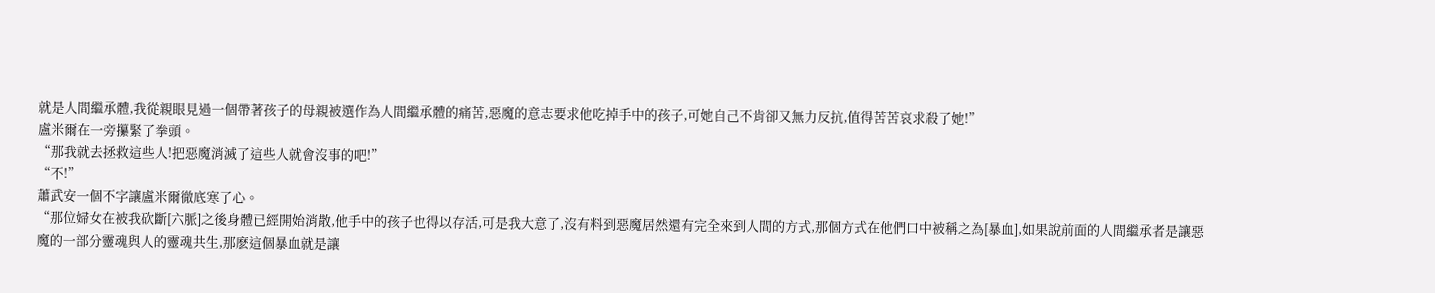就是人間繼承體,我從親眼見過一個帶著孩子的母親被選作為人間繼承體的痛苦,惡魔的意志要求他吃掉手中的孩子,可她自己不肯卻又無力反抗,值得苦苦哀求殺了她!”
盧米爾在一旁攥緊了拳頭。
“那我就去拯救這些人!把惡魔消滅了這些人就會沒事的吧!”
“不!”
蕭武安一個不字讓盧米爾徹底寒了心。
“那位婦女在被我砍斷[六脈]之後身體已經開始消散,他手中的孩子也得以存活,可是我大意了,沒有料到惡魔居然還有完全來到人間的方式,那個方式在他們口中被稱之為[暴血],如果說前面的人間繼承者是讓惡魔的一部分靈魂與人的靈魂共生,那麽這個暴血就是讓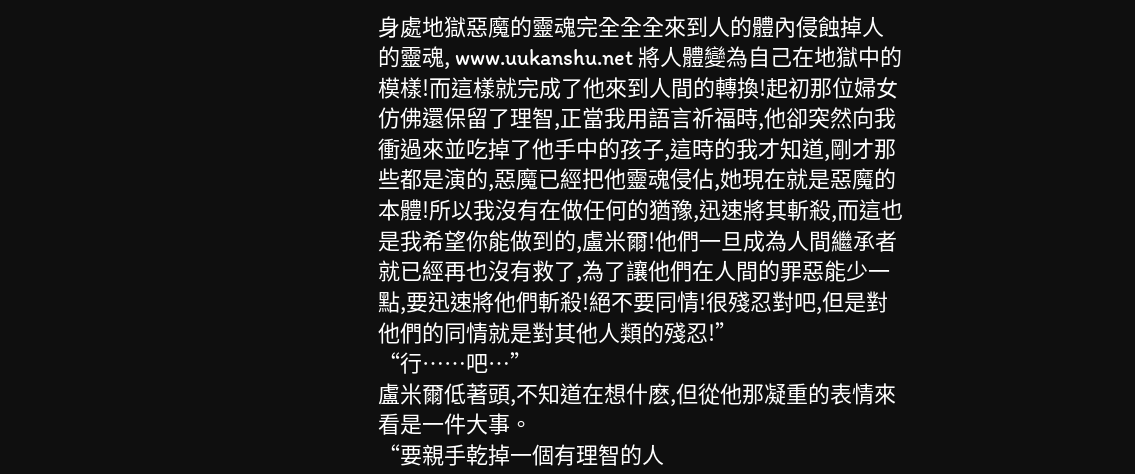身處地獄惡魔的靈魂完全全全來到人的體內侵蝕掉人的靈魂, www.uukanshu.net 將人體變為自己在地獄中的模樣!而這樣就完成了他來到人間的轉換!起初那位婦女仿佛還保留了理智,正當我用語言祈福時,他卻突然向我衝過來並吃掉了他手中的孩子,這時的我才知道,剛才那些都是演的,惡魔已經把他靈魂侵佔,她現在就是惡魔的本體!所以我沒有在做任何的猶豫,迅速將其斬殺,而這也是我希望你能做到的,盧米爾!他們一旦成為人間繼承者就已經再也沒有救了,為了讓他們在人間的罪惡能少一點,要迅速將他們斬殺!絕不要同情!很殘忍對吧,但是對他們的同情就是對其他人類的殘忍!”
“行……吧…”
盧米爾低著頭,不知道在想什麽,但從他那凝重的表情來看是一件大事。
“要親手乾掉一個有理智的人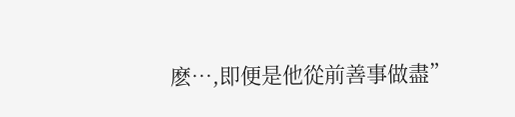麽…,即便是他從前善事做盡”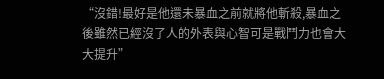“沒錯!最好是他還未暴血之前就將他斬殺,暴血之後雖然已經沒了人的外表與心智可是戰鬥力也會大大提升”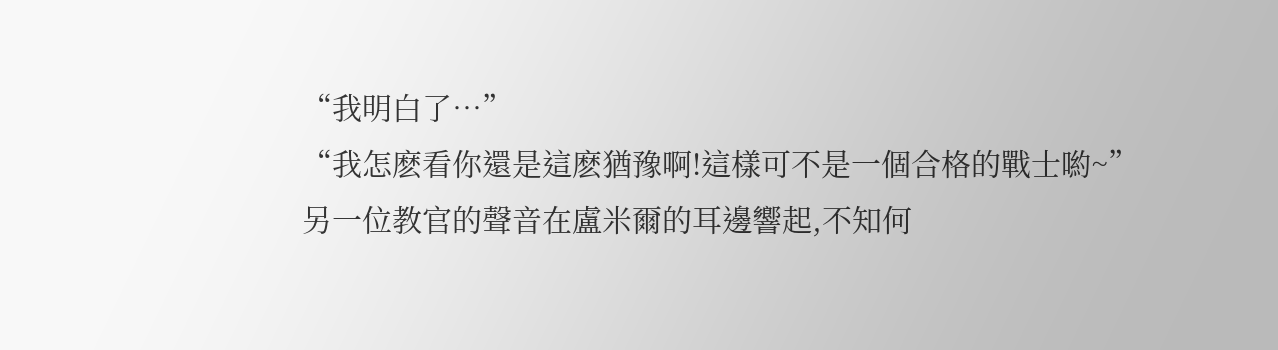“我明白了…”
“我怎麽看你還是這麽猶豫啊!這樣可不是一個合格的戰士喲~”
另一位教官的聲音在盧米爾的耳邊響起,不知何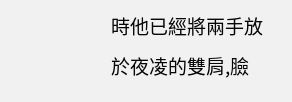時他已經將兩手放於夜凌的雙肩,臉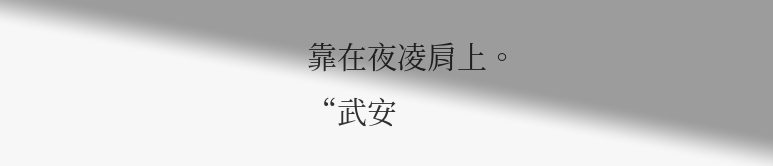靠在夜凌肩上。
“武安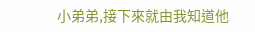小弟弟,接下來就由我知道他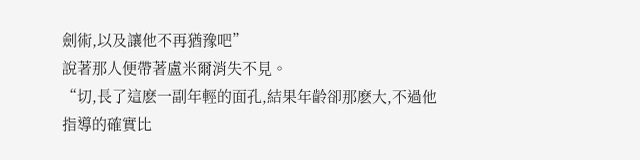劍術,以及讓他不再猶豫吧”
說著那人便帶著盧米爾消失不見。
“切,長了這麽一副年輕的面孔,結果年齡卻那麽大,不過他指導的確實比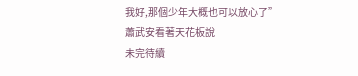我好,那個少年大概也可以放心了”
蕭武安看著天花板說
未完待續